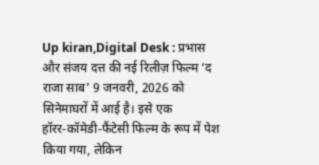Up kiran,Digital Desk : प्रभास और संजय दत्त की नई रिलीज़ फिल्म ‘द राजा साब’ 9 जनवरी, 2026 को सिनेमाघरों में आई है। इसे एक हॉरर‑कॉमेडी‑फैंटेसी फिल्म के रूप में पेश किया गया, लेकिन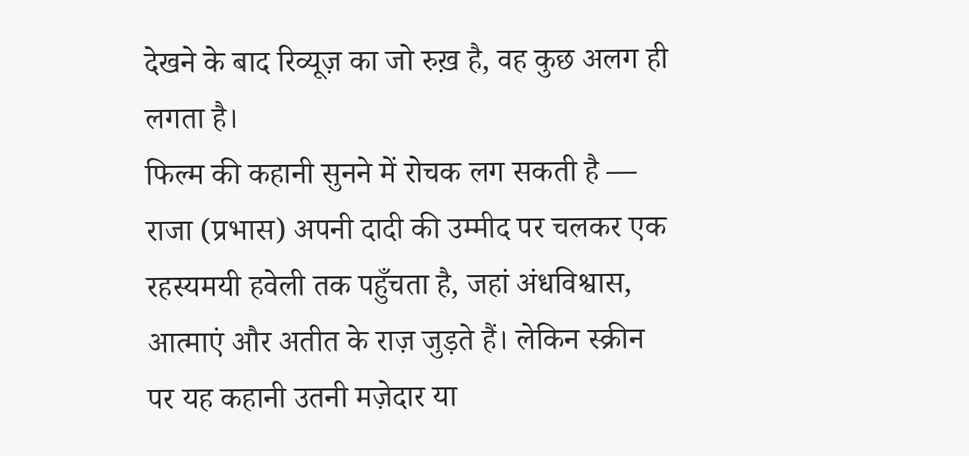देखने के बाद रिव्यूज़ का जो रुख़ है, वह कुछ अलग ही लगता है।
फिल्म की कहानी सुनने में रोचक लग सकती है — राजा (प्रभास) अपनी दादी की उम्मीद पर चलकर एक रहस्यमयी हवेली तक पहुँचता है, जहां अंधविश्वास, आत्माएं और अतीत के राज़ जुड़ते हैं। लेकिन स्क्रीन पर यह कहानी उतनी मज़ेदार या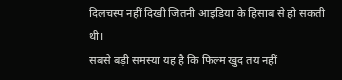दिलचस्प नहीं दिखी जितनी आइडिया के हिसाब से हो सकती थी।
सबसे बड़ी समस्या यह है कि फिल्म खुद तय नहीं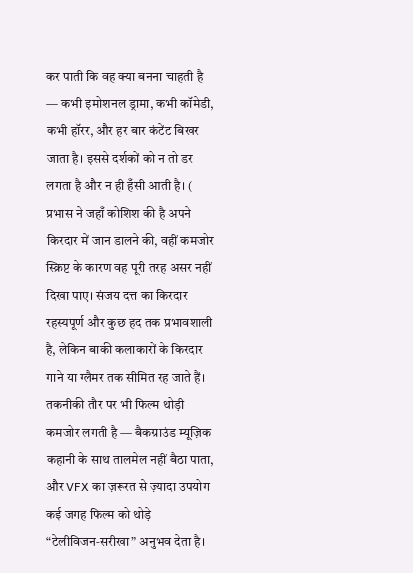कर पाती कि वह क्या बनना चाहती है — कभी इमोशनल ड्रामा, कभी कॉमेडी, कभी हॉरर, और हर बार कंटेंट बिखर जाता है। इससे दर्शकों को न तो डर लगता है और न ही हँसी आती है। (
प्रभास ने जहाँ कोशिश की है अपने किरदार में जान डालने की, वहीं कमजोर स्क्रिप्ट के कारण वह पूरी तरह असर नहीं दिखा पाए। संजय दत्त का किरदार रहस्यपूर्ण और कुछ हद तक प्रभावशाली है, लेकिन बाकी कलाकारों के किरदार गाने या ग्लैमर तक सीमित रह जाते हैं।
तकनीकी तौर पर भी फिल्म थोड़ी कमजोर लगती है — बैकग्राउंड म्यूज़िक कहानी के साथ तालमेल नहीं बैठा पाता, और VFX का ज़रूरत से ज़्यादा उपयोग कई जगह फिल्म को थोड़े “टेलीविजन‑सरीखा” अनुभव देता है।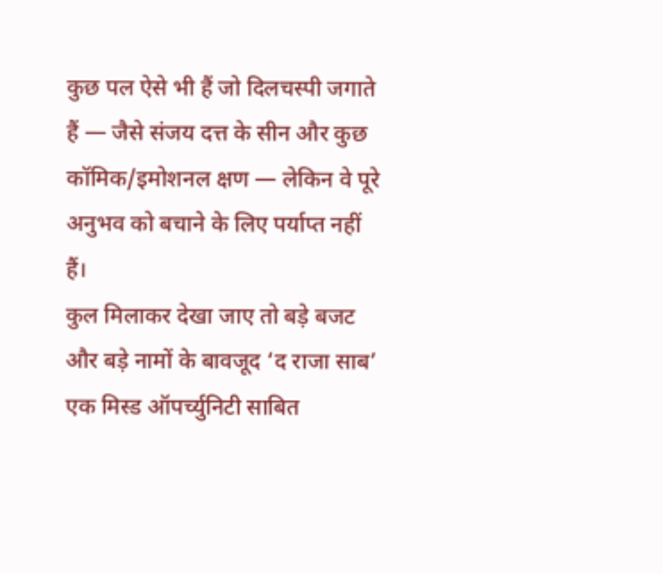कुछ पल ऐसे भी हैं जो दिलचस्पी जगाते हैं — जैसे संजय दत्त के सीन और कुछ कॉमिक/इमोशनल क्षण — लेकिन वे पूरे अनुभव को बचाने के लिए पर्याप्त नहीं हैं।
कुल मिलाकर देखा जाए तो बड़े बजट और बड़े नामों के बावजूद ‘द राजा साब’ एक मिस्ड ऑपर्च्युनिटी साबित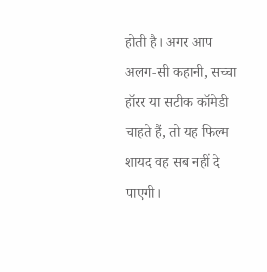होती है। अगर आप अलग‑सी कहानी, सच्चा हॉरर या सटीक कॉमेडी चाहते हैं, तो यह फिल्म शायद वह सब नहीं दे पाएगी।